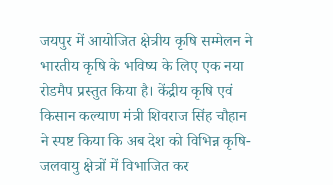जयपुर में आयोजित क्षेत्रीय कृषि सम्मेलन ने भारतीय कृषि के भविष्य के लिए एक नया रोडमैप प्रस्तुत किया है। केंद्रीय कृषि एवं किसान कल्याण मंत्री शिवराज सिंह चौहान ने स्पष्ट किया कि अब देश को विभिन्न कृषि-जलवायु क्षेत्रों में विभाजित कर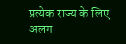प्रत्येक राज्य के लिए अलग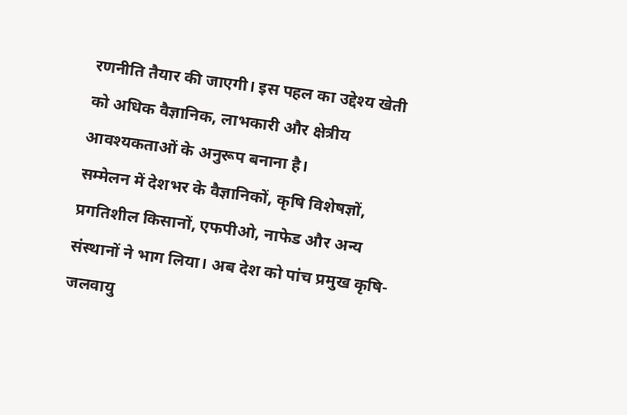रणनीति तैयार की जाएगी। इस पहल का उद्देश्य खेती को अधिक वैज्ञानिक, लाभकारी और क्षेत्रीय आवश्यकताओं के अनुरूप बनाना है।
सम्मेलन में देशभर के वैज्ञानिकों, कृषि विशेषज्ञों, प्रगतिशील किसानों, एफपीओ, नाफेड और अन्य संस्थानों ने भाग लिया। अब देश को पांच प्रमुख कृषि-जलवायु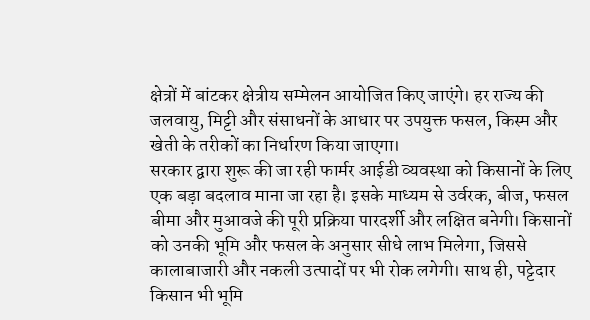क्षेत्रों में बांटकर क्षेत्रीय सम्मेलन आयोजित किए जाएंगे। हर राज्य की जलवायु, मिट्टी और संसाधनों के आधार पर उपयुक्त फसल, किस्म और खेती के तरीकों का निर्धारण किया जाएगा।
सरकार द्वारा शुरू की जा रही फार्मर आईडी व्यवस्था को किसानों के लिए एक बड़ा बदलाव माना जा रहा है। इसके माध्यम से उर्वरक, बीज, फसल बीमा और मुआवजे की पूरी प्रक्रिया पारदर्शी और लक्षित बनेगी। किसानों को उनकी भूमि और फसल के अनुसार सीधे लाभ मिलेगा, जिससे कालाबाजारी और नकली उत्पादों पर भी रोक लगेगी। साथ ही, पट्टेदार किसान भी भूमि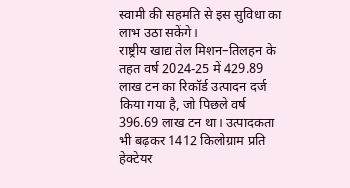स्वामी की सहमति से इस सुविधा का लाभ उठा सकेंगे।
राष्ट्रीय खाद्य तेल मिशन–तिलहन के तहत वर्ष 2024-25 में 429.89 लाख टन का रिकॉर्ड उत्पादन दर्ज किया गया है, जो पिछले वर्ष 396.69 लाख टन था। उत्पादकता भी बढ़कर 1412 किलोग्राम प्रति हेक्टेयर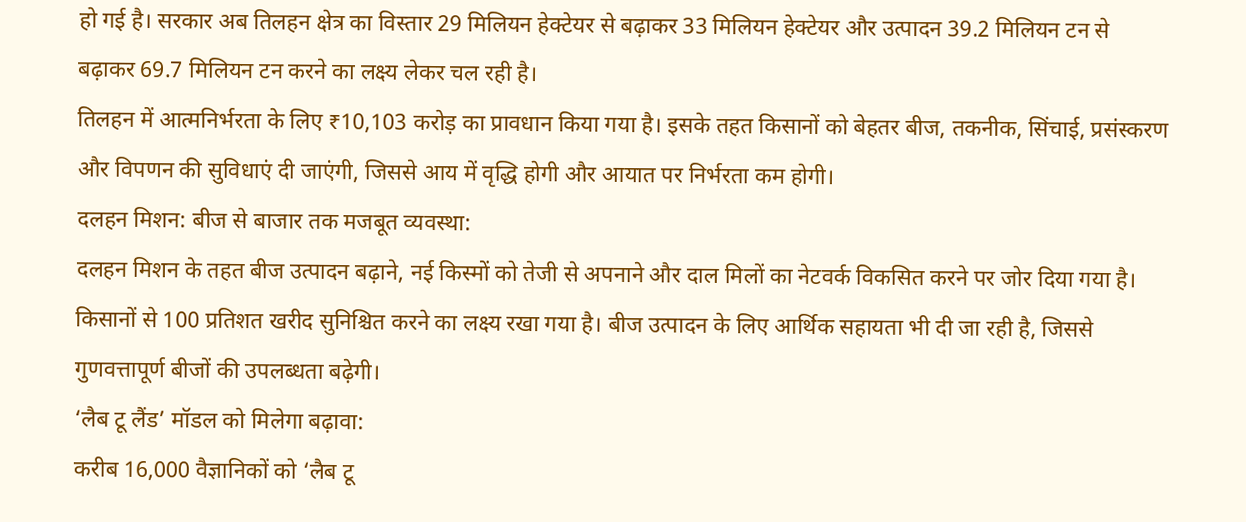हो गई है। सरकार अब तिलहन क्षेत्र का विस्तार 29 मिलियन हेक्टेयर से बढ़ाकर 33 मिलियन हेक्टेयर और उत्पादन 39.2 मिलियन टन से बढ़ाकर 69.7 मिलियन टन करने का लक्ष्य लेकर चल रही है।
तिलहन में आत्मनिर्भरता के लिए ₹10,103 करोड़ का प्रावधान किया गया है। इसके तहत किसानों को बेहतर बीज, तकनीक, सिंचाई, प्रसंस्करण और विपणन की सुविधाएं दी जाएंगी, जिससे आय में वृद्धि होगी और आयात पर निर्भरता कम होगी।
दलहन मिशन: बीज से बाजार तक मजबूत व्यवस्था:
दलहन मिशन के तहत बीज उत्पादन बढ़ाने, नई किस्मों को तेजी से अपनाने और दाल मिलों का नेटवर्क विकसित करने पर जोर दिया गया है। किसानों से 100 प्रतिशत खरीद सुनिश्चित करने का लक्ष्य रखा गया है। बीज उत्पादन के लिए आर्थिक सहायता भी दी जा रही है, जिससे गुणवत्तापूर्ण बीजों की उपलब्धता बढ़ेगी।
‘लैब टू लैंड’ मॉडल को मिलेगा बढ़ावा:
करीब 16,000 वैज्ञानिकों को ‘लैब टू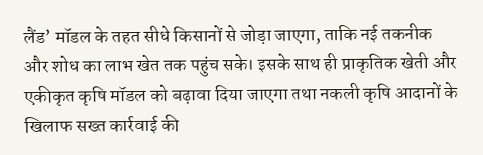लैंड’ मॉडल के तहत सीधे किसानों से जोड़ा जाएगा, ताकि नई तकनीक और शोध का लाभ खेत तक पहुंच सके। इसके साथ ही प्राकृतिक खेती और एकीकृत कृषि मॉडल को बढ़ावा दिया जाएगा तथा नकली कृषि आदानों के खिलाफ सख्त कार्रवाई की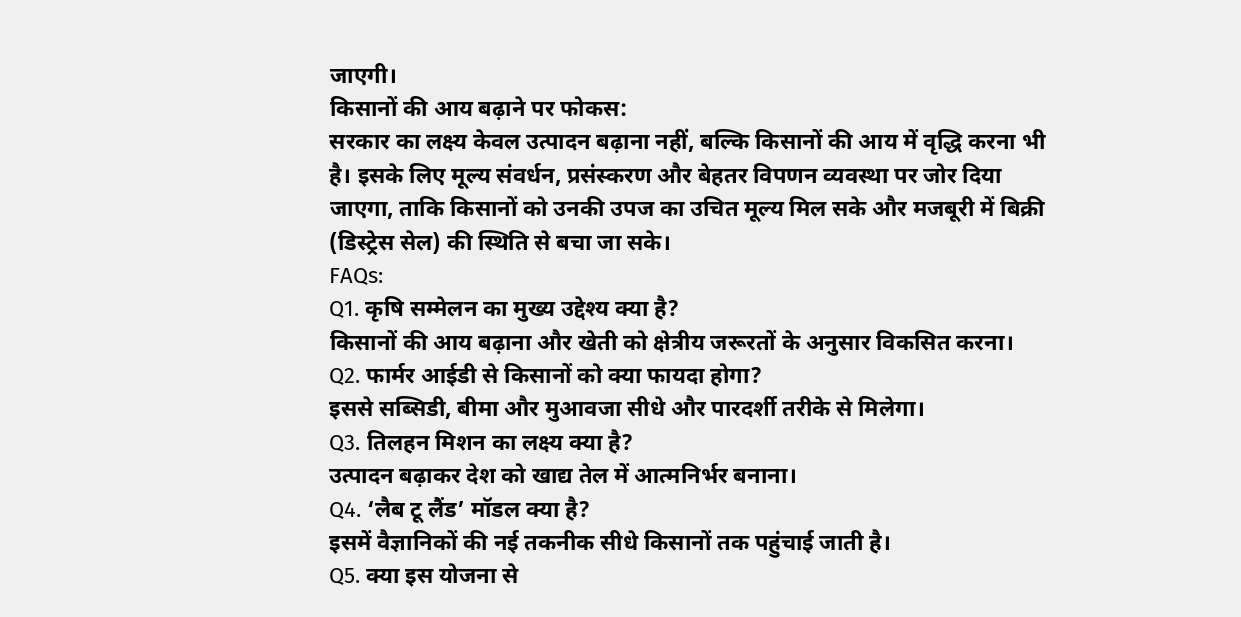जाएगी।
किसानों की आय बढ़ाने पर फोकस:
सरकार का लक्ष्य केवल उत्पादन बढ़ाना नहीं, बल्कि किसानों की आय में वृद्धि करना भी है। इसके लिए मूल्य संवर्धन, प्रसंस्करण और बेहतर विपणन व्यवस्था पर जोर दिया जाएगा, ताकि किसानों को उनकी उपज का उचित मूल्य मिल सके और मजबूरी में बिक्री (डिस्ट्रेस सेल) की स्थिति से बचा जा सके।
FAQs:
Q1. कृषि सम्मेलन का मुख्य उद्देश्य क्या है?
किसानों की आय बढ़ाना और खेती को क्षेत्रीय जरूरतों के अनुसार विकसित करना।
Q2. फार्मर आईडी से किसानों को क्या फायदा होगा?
इससे सब्सिडी, बीमा और मुआवजा सीधे और पारदर्शी तरीके से मिलेगा।
Q3. तिलहन मिशन का लक्ष्य क्या है?
उत्पादन बढ़ाकर देश को खाद्य तेल में आत्मनिर्भर बनाना।
Q4. ‘लैब टू लैंड’ मॉडल क्या है?
इसमें वैज्ञानिकों की नई तकनीक सीधे किसानों तक पहुंचाई जाती है।
Q5. क्या इस योजना से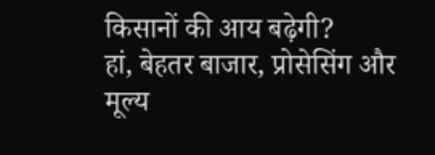किसानों की आय बढ़ेगी?
हां, बेहतर बाजार, प्रोसेसिंग और मूल्य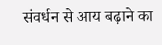संवर्धन से आय बढ़ाने का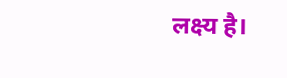लक्ष्य है।